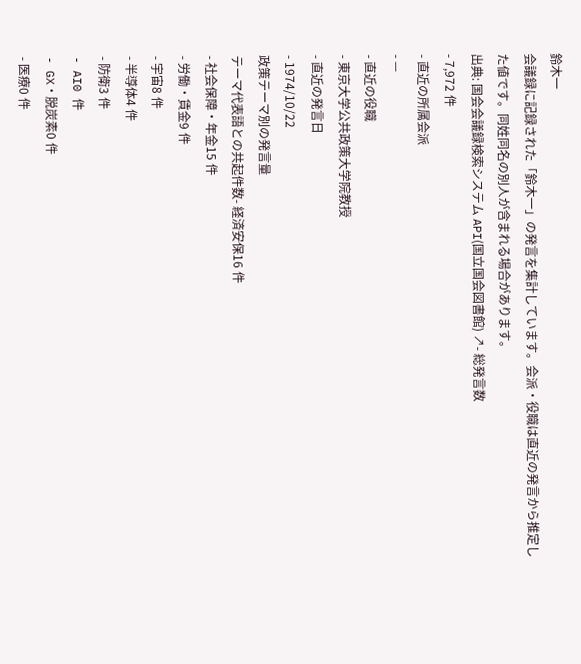鈴木一
会議録に記録された「鈴木一」の発言を集計しています。会派・役職は直近の発言から推定した値です。同姓同名の別人が含まれる場合があります。
出典: 国会会議録検索システム API(国立国会図書館) ↗- 総発言数
- 7,972 件
- 直近の所属会派
- —
- 直近の役職
- 東京大学公共政策大学院教授
- 直近の発言日
- 1974/10/22
政策テーマ別の発言量
テーマ代表語との共起件数- 経済安保16 件
- 社会保障・年金15 件
- 労働・賃金9 件
- 宇宙8 件
- 半導体4 件
- 防衛3 件
- AI0 件
- GX・脱炭素0 件
- 医療0 件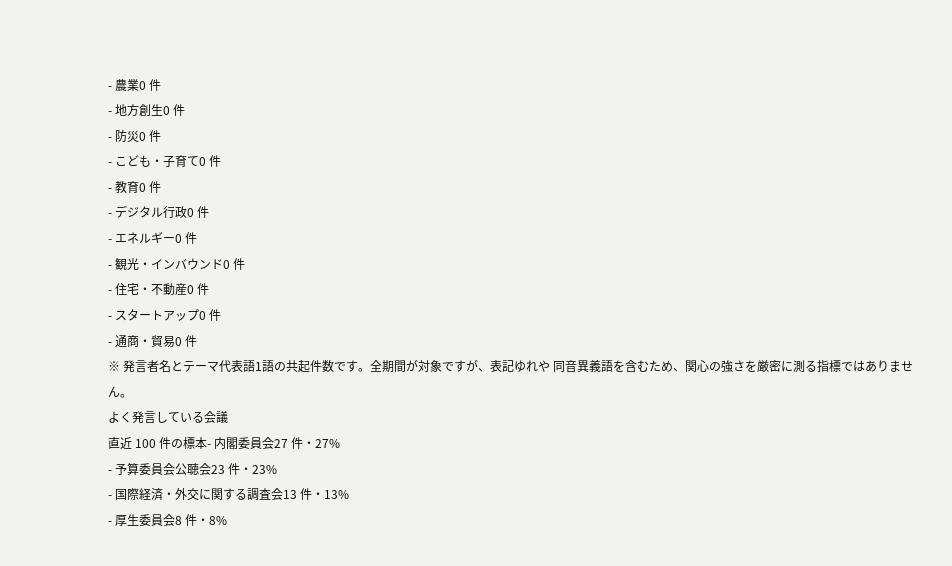- 農業0 件
- 地方創生0 件
- 防災0 件
- こども・子育て0 件
- 教育0 件
- デジタル行政0 件
- エネルギー0 件
- 観光・インバウンド0 件
- 住宅・不動産0 件
- スタートアップ0 件
- 通商・貿易0 件
※ 発言者名とテーマ代表語1語の共起件数です。全期間が対象ですが、表記ゆれや 同音異義語を含むため、関心の強さを厳密に測る指標ではありません。
よく発言している会議
直近 100 件の標本- 内閣委員会27 件・27%
- 予算委員会公聴会23 件・23%
- 国際経済・外交に関する調査会13 件・13%
- 厚生委員会8 件・8%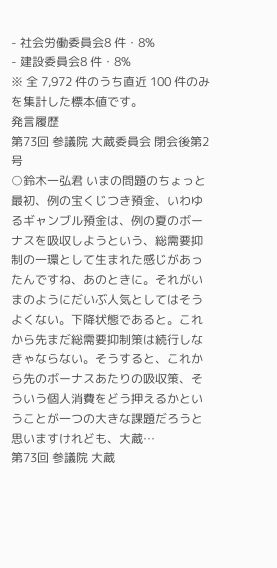- 社会労働委員会8 件・8%
- 建設委員会8 件・8%
※ 全 7,972 件のうち直近 100 件のみを集計した標本値です。
発言履歴
第73回 参議院 大蔵委員会 閉会後第2号
○鈴木一弘君 いまの問題のちょっと最初、例の宝くじつき預金、いわゆるギャンブル預金は、例の夏のボーナスを吸収しようという、総需要抑制の一環として生まれた感じがあったんですね、あのときに。それがいまのようにだいぶ人気としてはそうよくない。下降状態であると。これから先まだ総需要抑制策は続行しなきゃならない。そうすると、これから先のボーナスあたりの吸収策、そういう個人消費をどう押えるかということが一つの大きな課題だろうと思いますけれども、大蔵…
第73回 参議院 大蔵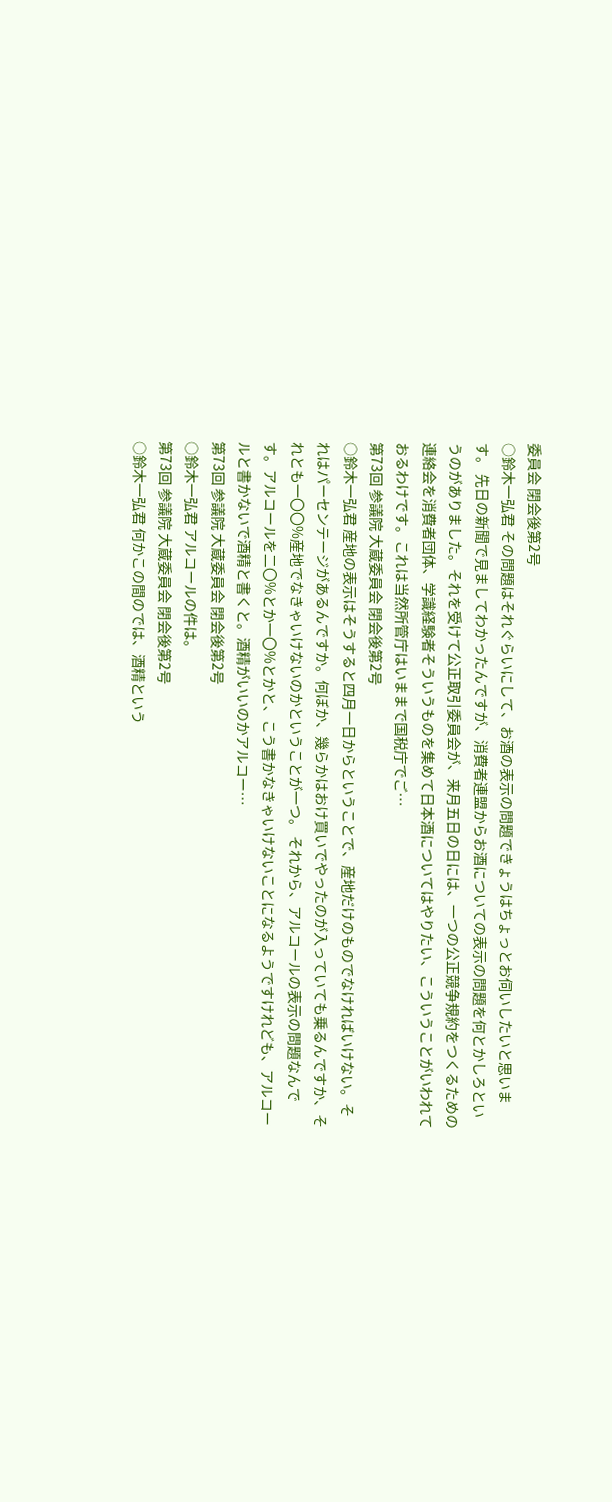委員会 閉会後第2号
○鈴木一弘君 その問題はそれぐらいにして、お酒の表示の問題できょうはちょっとお伺いしたいと思います。 先日の新聞で見ましてわかったんですが、消費者連盟からお酒についての表示の問題を何とかしろというのがありました。それを受けて公正取引委員会が、来月五日の日には、一つの公正競争規約をつくるための連絡会を消費者団体、学識経験者そういうものを集めて日本酒についてはやりたい、こういうことがいわれておるわけです。これは当然所管庁はいままで国税庁でご…
第73回 参議院 大蔵委員会 閉会後第2号
○鈴木一弘君 産地の表示はそうすると四月一日からということで、産地だけのものでなければいけない。それはパーセンテージがあるんですか。何ぼか、幾らかはおけ買いでやったのが入っていても乗るんですか、それとも一〇〇%産地でなきゃいけないのかということが一つ。 それから、アルコールの表示の問題なんです。アルコールを二〇%とか一〇%とかと、こう書かなきゃいけないことになるようですけれども、アルコールと書かないで酒精と書くと。酒精がいいのかアルコー…
第73回 参議院 大蔵委員会 閉会後第2号
○鈴木一弘君 アルコールの件は。
第73回 参議院 大蔵委員会 閉会後第2号
○鈴木一弘君 何かこの間のでは、酒精という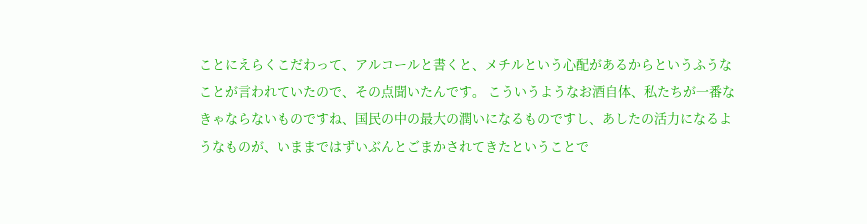ことにえらくこだわって、アルコールと書くと、メチルという心配があるからというふうなことが言われていたので、その点聞いたんです。 こういうようなお酒自体、私たちが一番なきゃならないものですね、国民の中の最大の潤いになるものですし、あしたの活力になるようなものが、いままではずいぶんとごまかされてきたということで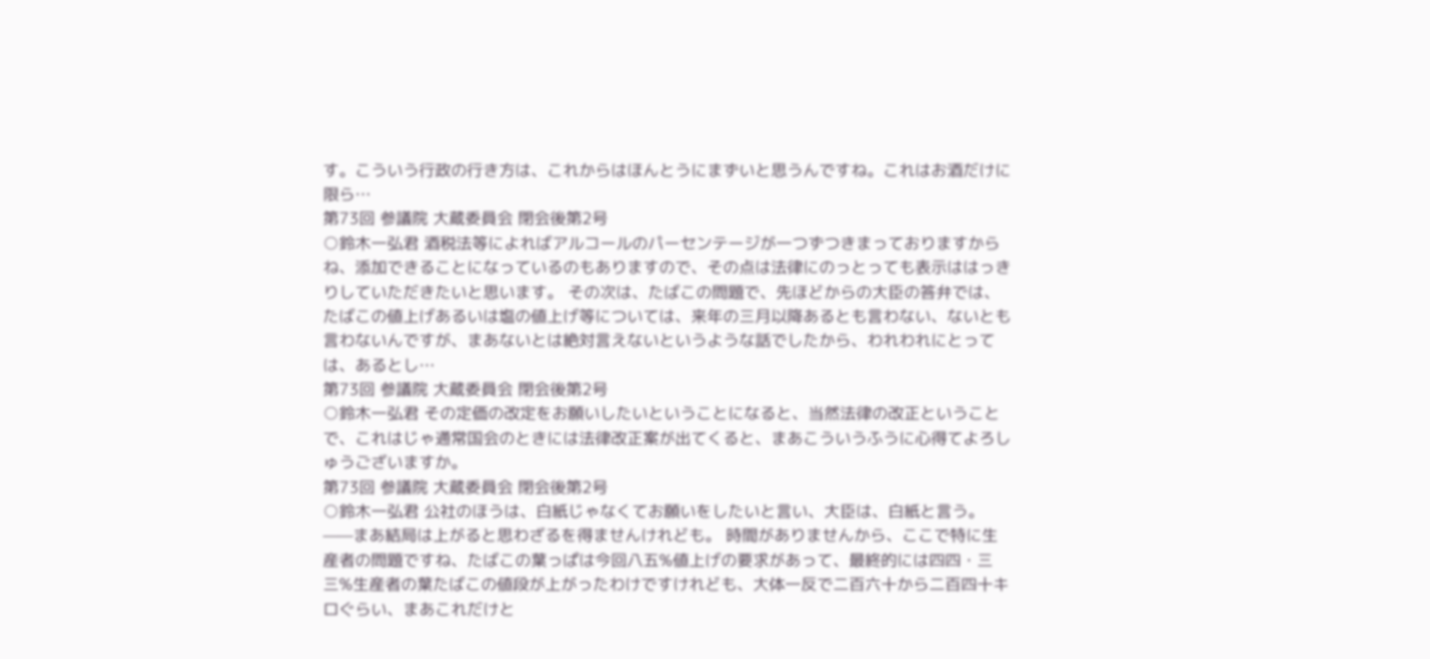す。こういう行政の行き方は、これからはほんとうにまずいと思うんですね。これはお酒だけに限ら…
第73回 参議院 大蔵委員会 閉会後第2号
○鈴木一弘君 酒税法等によればアルコールのパーセンテージが一つずつきまっておりますからね、添加できることになっているのもありますので、その点は法律にのっとっても表示ははっきりしていただきたいと思います。 その次は、たばこの問題で、先ほどからの大臣の答弁では、たばこの値上げあるいは塩の値上げ等については、来年の三月以降あるとも言わない、ないとも言わないんですが、まあないとは絶対言えないというような話でしたから、われわれにとっては、あるとし…
第73回 参議院 大蔵委員会 閉会後第2号
○鈴木一弘君 その定価の改定をお願いしたいということになると、当然法律の改正ということで、これはじゃ通常国会のときには法律改正案が出てくると、まあこういうふうに心得てよろしゅうございますか。
第73回 参議院 大蔵委員会 閉会後第2号
○鈴木一弘君 公社のほうは、白紙じゃなくてお願いをしたいと言い、大臣は、白紙と言う。——まあ結局は上がると思わざるを得ませんけれども。 時間がありませんから、ここで特に生産者の問題ですね、たばこの葉っぱは今回八五%値上げの要求があって、最終的には四四・三三%生産者の葉たばこの値段が上がったわけですけれども、大体一反で二百六十から二百四十キロぐらい、まあこれだけと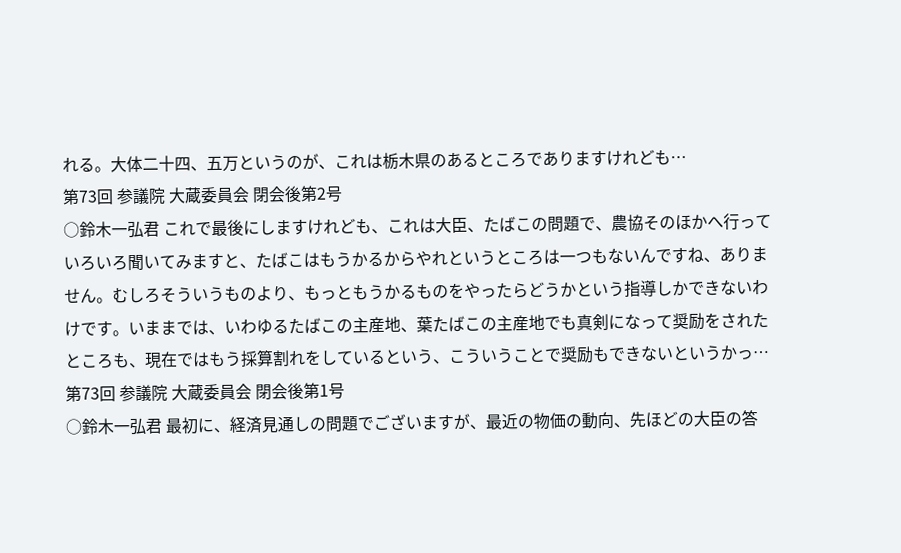れる。大体二十四、五万というのが、これは栃木県のあるところでありますけれども…
第73回 参議院 大蔵委員会 閉会後第2号
○鈴木一弘君 これで最後にしますけれども、これは大臣、たばこの問題で、農協そのほかへ行っていろいろ聞いてみますと、たばこはもうかるからやれというところは一つもないんですね、ありません。むしろそういうものより、もっともうかるものをやったらどうかという指導しかできないわけです。いままでは、いわゆるたばこの主産地、葉たばこの主産地でも真剣になって奨励をされたところも、現在ではもう採算割れをしているという、こういうことで奨励もできないというかっ…
第73回 参議院 大蔵委員会 閉会後第1号
○鈴木一弘君 最初に、経済見通しの問題でございますが、最近の物価の動向、先ほどの大臣の答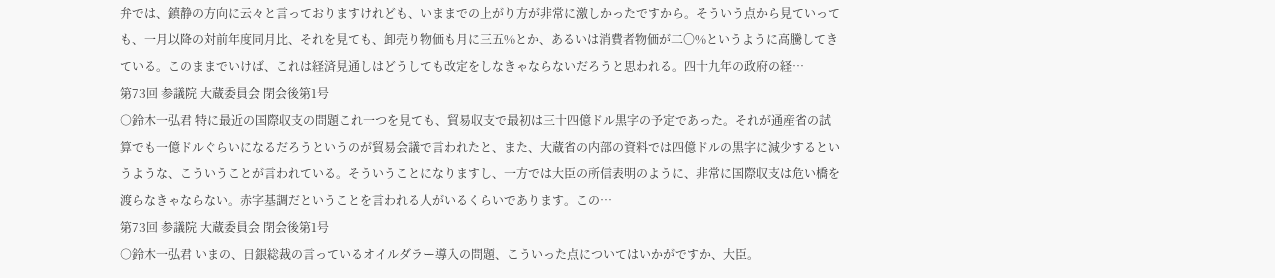弁では、鎮静の方向に云々と言っておりますけれども、いままでの上がり方が非常に激しかったですから。そういう点から見ていっても、一月以降の対前年度同月比、それを見ても、卸売り物価も月に三五%とか、あるいは消費者物価が二〇%というように高騰してきている。このままでいけば、これは経済見通しはどうしても改定をしなきゃならないだろうと思われる。四十九年の政府の経…
第73回 参議院 大蔵委員会 閉会後第1号
○鈴木一弘君 特に最近の国際収支の問題これ一つを見ても、貿易収支で最初は三十四億ドル黒字の予定であった。それが通産省の試算でも一億ドルぐらいになるだろうというのが貿易会議で言われたと、また、大蔵省の内部の資料では四億ドルの黒字に減少するというような、こういうことが言われている。そういうことになりますし、一方では大臣の所信表明のように、非常に国際収支は危い橋を渡らなきゃならない。赤字基調だということを言われる人がいるくらいであります。この…
第73回 参議院 大蔵委員会 閉会後第1号
○鈴木一弘君 いまの、日銀総裁の言っているオイルダラー導入の問題、こういった点についてはいかがですか、大臣。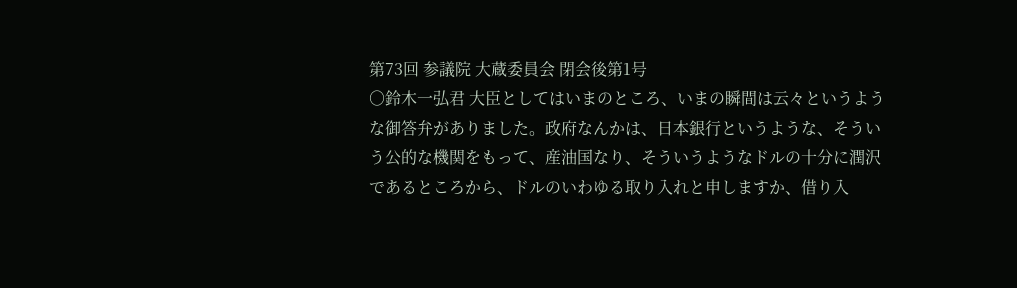第73回 参議院 大蔵委員会 閉会後第1号
○鈴木一弘君 大臣としてはいまのところ、いまの瞬間は云々というような御答弁がありました。政府なんかは、日本銀行というような、そういう公的な機関をもって、産油国なり、そういうようなドルの十分に潤沢であるところから、ドルのいわゆる取り入れと申しますか、借り入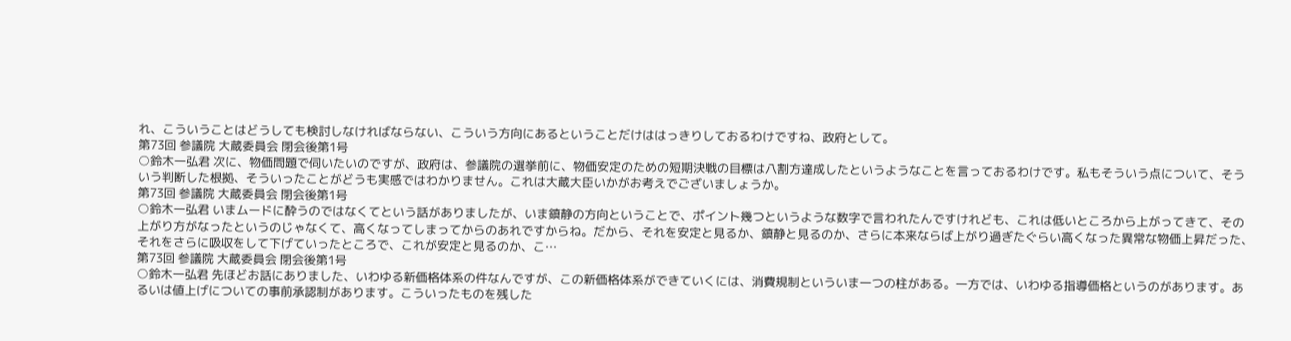れ、こういうことはどうしても検討しなければならない、こういう方向にあるということだけははっきりしておるわけですね、政府として。
第73回 参議院 大蔵委員会 閉会後第1号
○鈴木一弘君 次に、物価問題で伺いたいのですが、政府は、参議院の選挙前に、物価安定のための短期決戦の目標は八割方達成したというようなことを言っておるわけです。私もそういう点について、そういう判断した根拠、そういったことがどうも実感ではわかりません。これは大蔵大臣いかがお考えでございましょうか。
第73回 参議院 大蔵委員会 閉会後第1号
○鈴木一弘君 いまムードに酔うのではなくてという話がありましたが、いま鎮静の方向ということで、ポイント幾つというような数字で言われたんですけれども、これは低いところから上がってきて、その上がり方がなったというのじゃなくて、高くなってしまってからのあれですからね。だから、それを安定と見るか、鎮静と見るのか、さらに本来ならば上がり過ぎたぐらい高くなった異常な物価上昇だった、それをさらに吸収をして下げていったところで、これが安定と見るのか、こ…
第73回 参議院 大蔵委員会 閉会後第1号
○鈴木一弘君 先ほどお話にありました、いわゆる新価格体系の件なんですが、この新価格体系ができていくには、消費規制といういま一つの柱がある。一方では、いわゆる指導価格というのがあります。あるいは値上げについての事前承認制があります。こういったものを残した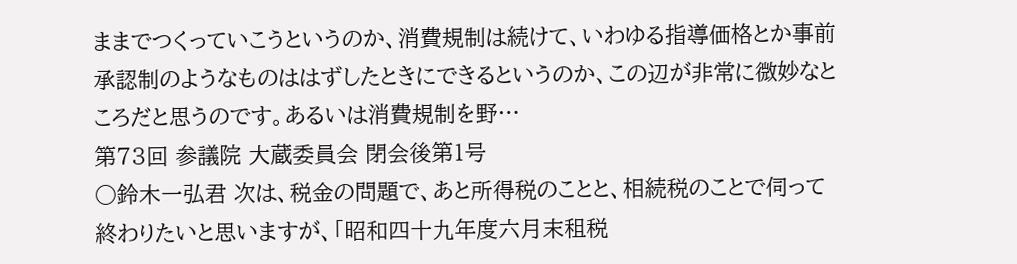ままでつくっていこうというのか、消費規制は続けて、いわゆる指導価格とか事前承認制のようなものははずしたときにできるというのか、この辺が非常に微妙なところだと思うのです。あるいは消費規制を野…
第73回 参議院 大蔵委員会 閉会後第1号
○鈴木一弘君 次は、税金の問題で、あと所得税のことと、相続税のことで伺って終わりたいと思いますが、「昭和四十九年度六月末租税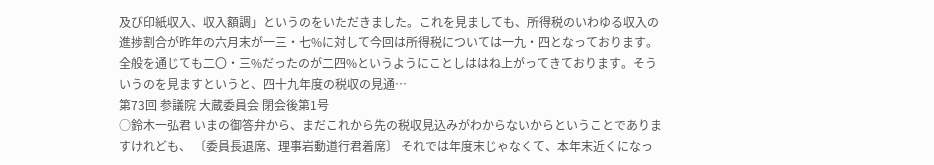及び印紙収入、収入額調」というのをいただきました。これを見ましても、所得税のいわゆる収入の進捗割合が昨年の六月末が一三・七%に対して今回は所得税については一九・四となっております。全般を通じても二〇・三%だったのが二四%というようにことしははね上がってきております。そういうのを見ますというと、四十九年度の税収の見通…
第73回 参議院 大蔵委員会 閉会後第1号
○鈴木一弘君 いまの御答弁から、まだこれから先の税収見込みがわからないからということでありますけれども、 〔委員長退席、理事岩動道行君着席〕 それでは年度末じゃなくて、本年末近くになっ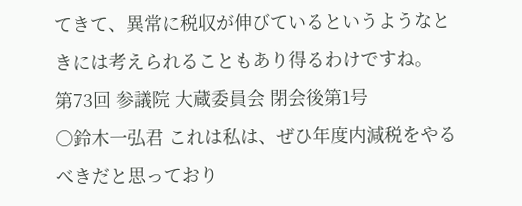てきて、異常に税収が伸びているというようなときには考えられることもあり得るわけですね。
第73回 参議院 大蔵委員会 閉会後第1号
○鈴木一弘君 これは私は、ぜひ年度内減税をやるべきだと思っており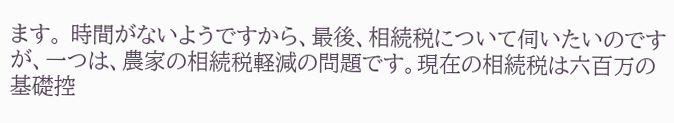ます。 時間がないようですから、最後、相続税について伺いたいのですが、一つは、農家の相続税軽減の問題です。現在の相続税は六百万の基礎控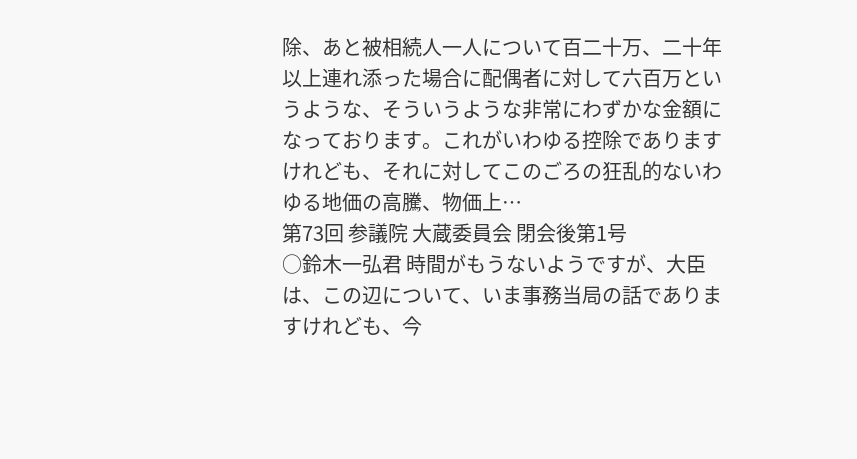除、あと被相続人一人について百二十万、二十年以上連れ添った場合に配偶者に対して六百万というような、そういうような非常にわずかな金額になっております。これがいわゆる控除でありますけれども、それに対してこのごろの狂乱的ないわゆる地価の高騰、物価上…
第73回 参議院 大蔵委員会 閉会後第1号
○鈴木一弘君 時間がもうないようですが、大臣は、この辺について、いま事務当局の話でありますけれども、今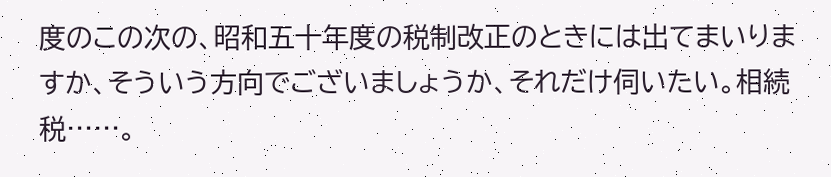度のこの次の、昭和五十年度の税制改正のときには出てまいりますか、そういう方向でございましょうか、それだけ伺いたい。相続税……。